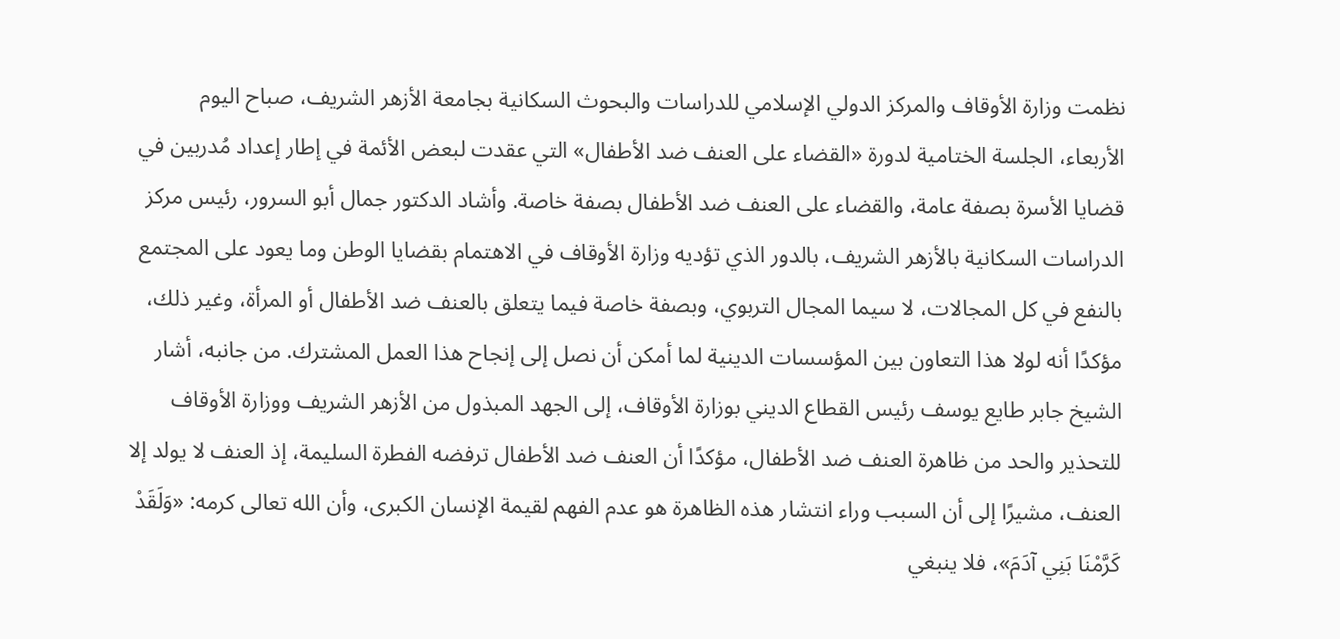نظمت وزارة الأوقاف والمركز الدولي الإسلامي للدراسات والبحوث السكانية بجامعة الأزهر الشريف، صباح اليوم الأربعاء، الجلسة الختامية لدورة «القضاء على العنف ضد الأطفال» التي عقدت لبعض الأئمة في إطار إعداد مُدربين في قضايا الأسرة بصفة عامة، والقضاء على العنف ضد الأطفال بصفة خاصة. وأشاد الدكتور جمال أبو السرور، رئيس مركز الدراسات السكانية بالأزهر الشريف، بالدور الذي تؤديه وزارة الأوقاف في الاهتمام بقضايا الوطن وما يعود على المجتمع بالنفع في كل المجالات، لا سيما المجال التربوي، وبصفة خاصة فيما يتعلق بالعنف ضد الأطفال أو المرأة، وغير ذلك، مؤكدًا أنه لولا هذا التعاون بين المؤسسات الدينية لما أمكن أن نصل إلى إنجاح هذا العمل المشترك. من جانبه، أشار الشيخ جابر طايع يوسف رئيس القطاع الديني بوزارة الأوقاف، إلى الجهد المبذول من الأزهر الشريف ووزارة الأوقاف للتحذير والحد من ظاهرة العنف ضد الأطفال، مؤكدًا أن العنف ضد الأطفال ترفضه الفطرة السليمة، إذ العنف لا يولد إلا العنف، مشيرًا إلى أن السبب وراء انتشار هذه الظاهرة هو عدم الفهم لقيمة الإنسان الكبرى، وأن الله تعالى كرمه: «وَلَقَدْ كَرَّمْنَا بَنِي آدَمَ»، فلا ينبغي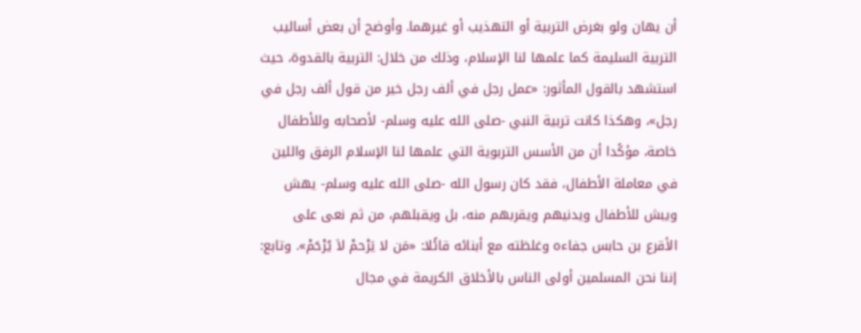أن يهان ولو بغرض التربية أو التهذيب أو غيرهما. وأوضح أن بعض أساليب التربية السليمة كما علمها لنا الإسلام، وذلك من خلال: التربية بالقدوة، حيث استشهد بالقول المأثور: «عمل رجل في ألف رجل خير من قول ألف رجل في رجل»، وهكذا كانت تربية النبي -صلى الله عليه وسلم- لأصحابه وللأطفال خاصة، مؤكًدا أن من الأسس التربوية التي علمها لنا الإسلام الرفق واللين في معاملة الأطفال، فقد كان رسول الله -صلى الله عليه وسلم- يهش ويبش للأطفال ويدنيهم ويقربهم منه، بل ويقبلهم، من ثم نعى على الأقرع بن حابس جفاءه وغلظته مع أبنائه قائًلا: «مَن لا يَرْحمْ لاَ يُرْحَمْ». وتابع: إننا نحن المسلمين أولى الناس بالأخلاق الكريمة في مجال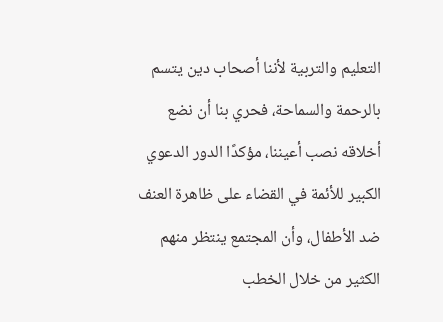التعليم والتربية لأننا أصحاب دين يتسم بالرحمة والسماحة، فحري بنا أن نضع أخلاقه نصب أعيننا، مؤكدًا الدور الدعوي الكبير للأئمة في القضاء على ظاهرة العنف ضد الأطفال، وأن المجتمع ينتظر منهم الكثير من خلال الخطب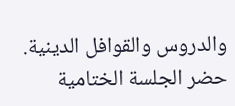والدروس والقوافل الدينية. حضر الجلسة الختامية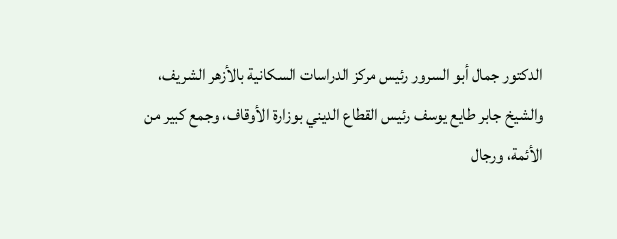الدكتور جمال أبو السرور رئيس مركز الدراسات السكانية بالأزهر الشريف، والشيخ جابر طايع يوسف رئيس القطاع الديني بوزارة الأوقاف، وجمع كبير من الأئمة، ورجال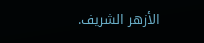الأزهر الشريف.